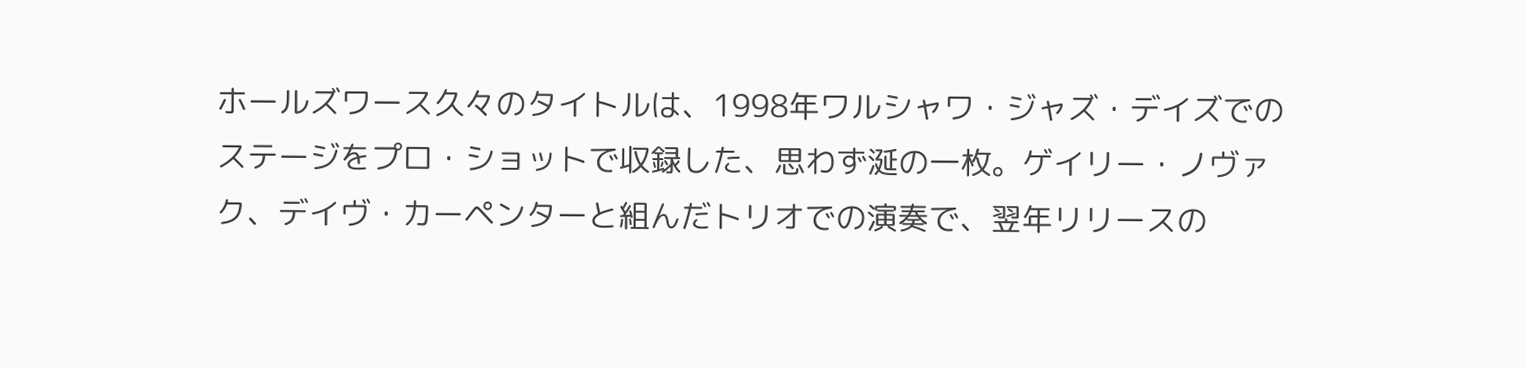ホールズワース久々のタイトルは、1998年ワルシャワ・ジャズ・デイズでのステージをプロ・ショットで収録した、思わず涎の一枚。ゲイリー・ノヴァク、デイヴ・カーペンターと組んだトリオでの演奏で、翌年リリースの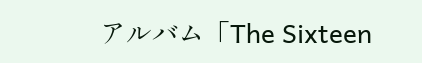アルバム「The Sixteen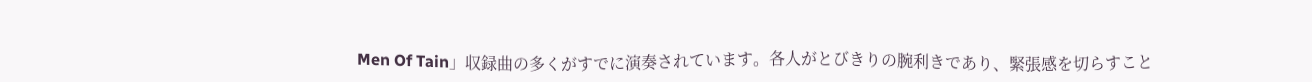Men Of Tain」収録曲の多くがすでに演奏されています。各人がとびきりの腕利きであり、緊張感を切らすこと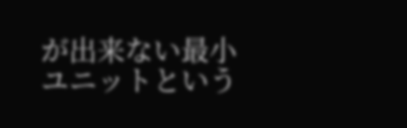が出来ない最小ユニットという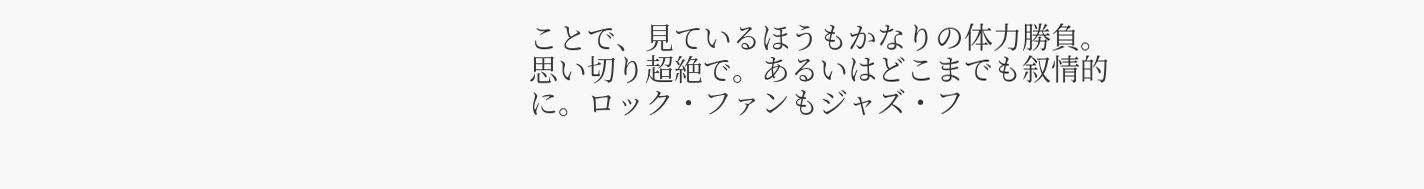ことで、見ているほうもかなりの体力勝負。思い切り超絶で。あるいはどこまでも叙情的に。ロック・ファンもジャズ・フ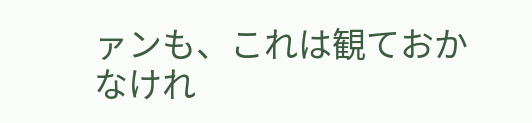ァンも、これは観ておかなけれ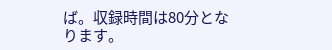ば。収録時間は80分となります。